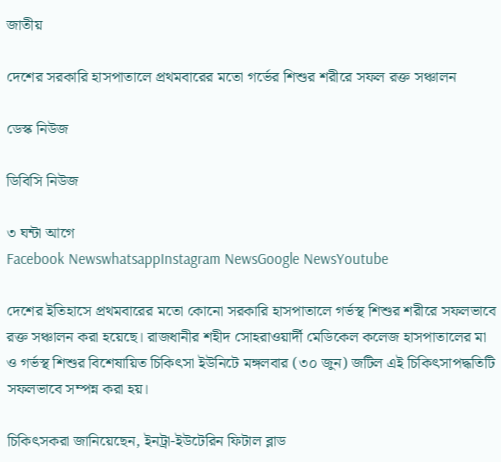জাতীয়

দেশের সরকারি হাসপাতালে প্রথমবারের মতো গর্ভের শিশুর শরীরে সফল রক্ত সঞ্চালন

ডেস্ক নিউজ

ডিবিসি নিউজ

৩ ঘন্টা আগে
Facebook NewswhatsappInstagram NewsGoogle NewsYoutube

দেশের ইতিহাসে প্রথমবারের মতো কোনো সরকারি হাসপাতালে গর্ভস্থ শিশুর শরীরে সফলভাবে রক্ত সঞ্চালন করা হয়েছে। রাজধানীর শহীদ সোহরাওয়ার্দী মেডিকেল কলেজ হাসপাতালের মা ও গর্ভস্থ শিশুর বিশেষায়িত চিকিৎসা ইউনিটে মঙ্গলবার (৩০ জুন) জটিল এই চিকিৎসাপদ্ধতিটি সফলভাবে সম্পন্ন করা হয়।

চিকিৎসকরা জানিয়েছেন, ইনট্রা-ইউটেরিন ফিটাল ব্লাড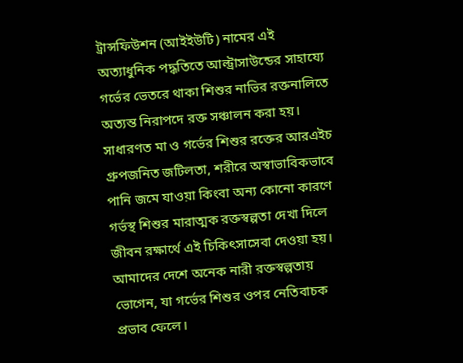ট্রান্সফিউশন (আইইউটি) নামের এই অত্যাধুনিক পদ্ধতিতে আল্ট্রাসাউন্ডের সাহায্যে গর্ভের ভেতরে থাকা শিশুর নাভির রক্তনালিতে অত্যন্ত নিরাপদে রক্ত সঞ্চালন করা হয়। সাধারণত মা ও গর্ভের শিশুর রক্তের আরএইচ গ্রুপজনিত জটিলতা, শরীরে অস্বাভাবিকভাবে পানি জমে যাওয়া কিংবা অন্য কোনো কারণে গর্ভস্থ শিশুর মারাত্মক রক্তস্বল্পতা দেখা দিলে জীবন রক্ষার্থে এই চিকিৎসাসেবা দেওয়া হয়। আমাদের দেশে অনেক নারী রক্তস্বল্পতায় ভোগেন, যা গর্ভের শিশুর ওপর নেতিবাচক প্রভাব ফেলে।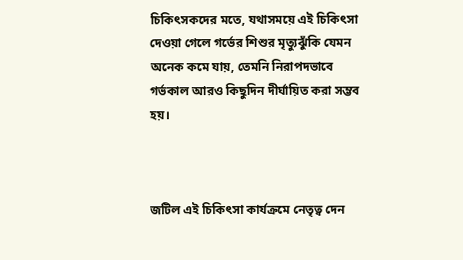চিকিৎসকদের মতে, যথাসময়ে এই চিকিৎসা দেওয়া গেলে গর্ভের শিশুর মৃত্যুঝুঁকি যেমন অনেক কমে যায়, তেমনি নিরাপদভাবে গর্ভকাল আরও কিছুদিন দীর্ঘায়িত করা সম্ভব হয়।



জটিল এই চিকিৎসা কার্যক্রমে নেতৃত্ব দেন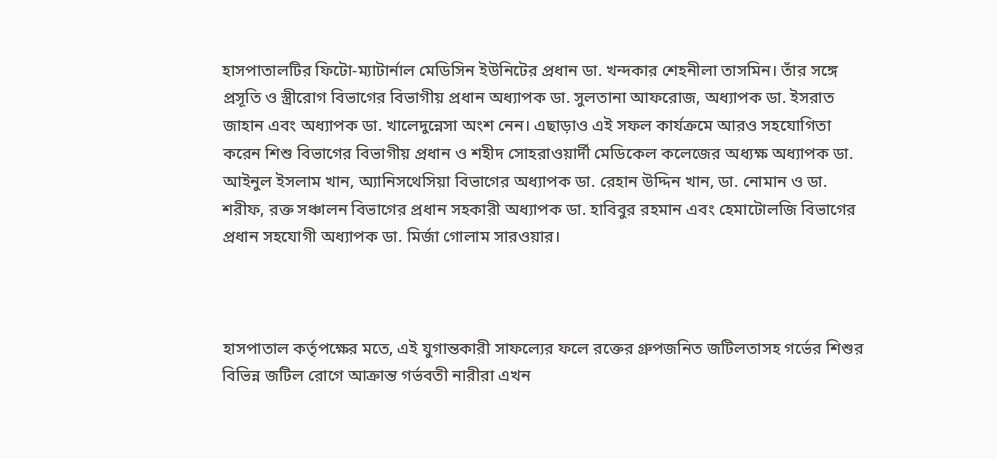হাসপাতালটির ফিটো-ম্যাটার্নাল মেডিসিন ইউনিটের প্রধান ডা. খন্দকার শেহনীলা তাসমিন। তাঁর সঙ্গে প্রসূতি ও স্ত্রীরোগ বিভাগের বিভাগীয় প্রধান অধ্যাপক ডা. সুলতানা আফরোজ, অধ্যাপক ডা. ইসরাত জাহান এবং অধ্যাপক ডা. খালেদুন্নেসা অংশ নেন। এছাড়াও এই সফল কার্যক্রমে আরও সহযোগিতা করেন শিশু বিভাগের বিভাগীয় প্রধান ও শহীদ সোহরাওয়ার্দী মেডিকেল কলেজের অধ্যক্ষ অধ্যাপক ডা. আইনুল ইসলাম খান, অ্যানিসথেসিয়া বিভাগের অধ্যাপক ডা. রেহান উদ্দিন খান, ডা. নোমান ও ডা. শরীফ, রক্ত সঞ্চালন বিভাগের প্রধান সহকারী অধ্যাপক ডা. হাবিবুর রহমান এবং হেমাটোলজি বিভাগের প্রধান সহযোগী অধ্যাপক ডা. মির্জা গোলাম সারওয়ার।



হাসপাতাল কর্তৃপক্ষের মতে, এই যুগান্তকারী সাফল্যের ফলে রক্তের গ্রুপজনিত জটিলতাসহ গর্ভের শিশুর বিভিন্ন জটিল রোগে আক্রান্ত গর্ভবতী নারীরা এখন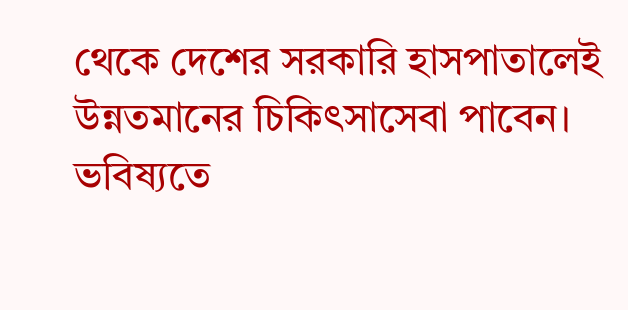থেকে দেশের সরকারি হাসপাতালেই উন্নতমানের চিকিৎসাসেবা পাবেন। ভবিষ্যতে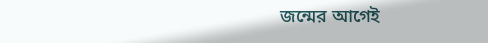জন্মের আগেই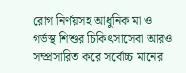রোগ নির্ণয়সহ আধুনিক মা ও গর্ভস্থ শিশুর চিকিৎসাসেবা আরও সম্প্রসারিত করে সর্বোচ্চ মানের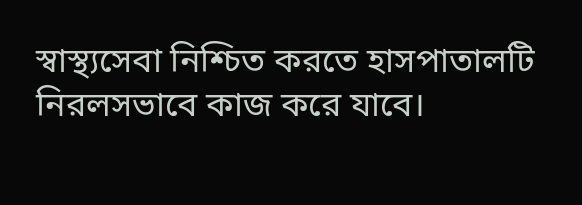স্বাস্থ্যসেবা নিশ্চিত করতে হাসপাতালটি নিরলসভাবে কাজ করে যাবে।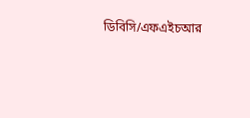ডিবিসি/এফএইচআর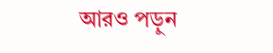আরও পড়ুন